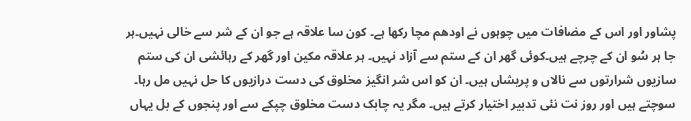پشاور اور اس کے مضافات میں چوہوں نے اودھم مچا رکھا ہے۔ کون سا علاقہ ہے جو ان کے شر سے خالی نہیں۔ہر جا ہر سُو ان کے چرچے ہیں۔کوئی گھر ان کے ستم سے آزاد نہیں۔ ہر علاقہ مکین اور گھر کے رہائشی ان کی ستم سازیوں شرارتوں سے نالاں و پریشاں ہیں۔ ان کو اس شر انگیز مخلوق کی دست درازیوں کا حل نہیں مل رہا۔ سوچتے ہیں اور روز نت نئی تدبیر اختیار کرتے ہیں۔ مگر یہ چابک دست مخلوق چپکے سے اور پنجوں کے بل یہاں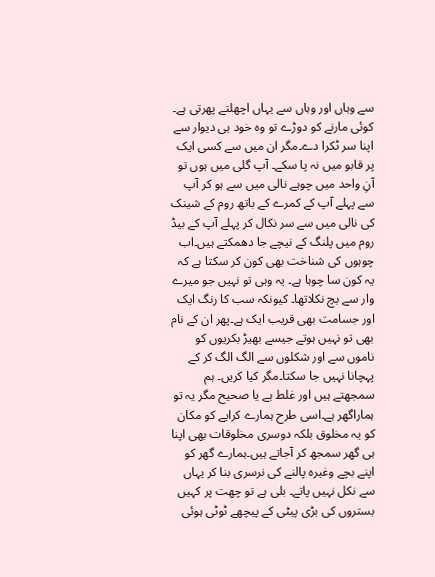سے وہاں اور وہاں سے یہاں اچھلتے پھرتی ہے۔ کوئی مارنے کو دوڑے تو وہ خود ہی دیوار سے اپنا سر ٹکرا دے۔مگر ان میں سے کسی ایک پر قابو میں نہ پا سکے۔ آپ گلی میں ہوں تو آنِ واحد میں چوہے نالی میں سے ہو کر آپ سے پہلے آپ کے کمرے کے باتھ روم کے شینک کی نالی میں سے سر نکال کر پہلے آپ کے بیڈ روم میں پلنگ کے نیچے جا دھمکتے ہیں۔اب چوہوں کی شناخت بھی کون کر سکتا ہے کہ یہ کون سا چوہا ہے۔ یہ وہی تو نہیں جو میرے وار سے بچ نکلاتھا۔ کیونکہ سب کا رنگ ایک اور جسامت بھی قریب ایک ہے۔پھر ان کے نام بھی تو نہیں ہوتے جیسے بھیڑ بکریوں کو ناموں سے اور شکلوں سے الگ الگ کر کے پہچانا نہیں جا سکتا۔مگر کیا کریں۔ ہم سمجھتے ہیں اور غلط ہے یا صحیح مگر یہ تو ہماراگھر ہے۔اسی طرح ہمارے کرایے کو مکان کو یہ مخلوق بلکہ دوسری مخلوقات بھی اپنا ہی گھر سمجھ کر آجاتے ہیں۔ہمارے گھر کو اپنے بچے وغیرہ پالنے کی نرسری بنا کر یہاں سے نکل نہیں پاتے۔ بلی ہے تو چھت پر کہیں بستروں کی بڑی پیٹی کے پیچھے ٹوٹی ہوئی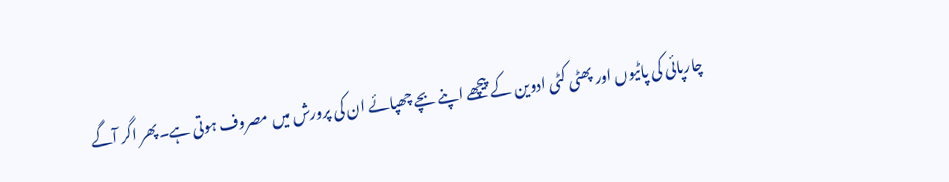چارپائی کی پاٹیوں اور پھٹی کٹی ادوین کے پیچھے اپنے بچے چھپائے ان کی پرورش میں مصروف ہوتی ہے۔پھر اگر آگے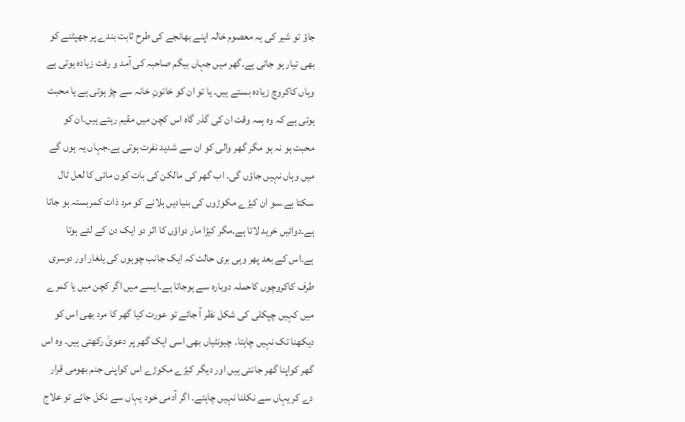جاؤ تو شیر کی یہ معصوم خالہ اپنے بھانجے کی طرح ثابت بندے پر جھپٹنے کو بھی تیار ہو جاتی ہے۔گھر میں جہاں بیگم صاحبہ کی آمد و رفت زیادہ ہوتی ہے وہاں کاکروچ زیادہ بستے ہیں۔ یا تو ان کو خاتونِ خانہ سے چڑ ہوتی ہے یا محبت ہوتی ہے کہ وہ ہمہ وقت ان کی گذر گاہ اس کچن میں مقیم رہتے ہیں۔ان کو محبت ہو نہ ہو مگر گھر والی کو ان سے شدید نفرت ہوتی ہے۔جہاں یہ ہوں گے میں وہاں نہیں جاؤں گی۔ اب گھر کی مالکن کی بات کون مائی کا لعل ٹال سکتا ہے۔سو ان کیڑے مکوڑوں کی بنیادیں ہلانے کو مرد ذات کمربستہ ہو جاتا ہے۔دوائیں خرید لاتا ہے۔مگر کیڑا مار دواؤں کا اثر دو ایک دن کے لئے ہوتا ہے۔اس کے بعد پھر وہی بری حالت کہ ایک جانب چوہوں کی یلغار اور دوسری طرف کاکروچوں کاحملہ دوبارہ سے ہوجاتا ہے۔ایسے میں اگر کچن میں یا کمرے میں کہیں چپکلی کی شکل نظر آ جائے تو عورت کیا گھر کا مرد بھی اس کو دیکھنا تک نہیں چاہتا۔ چیونٹیاں بھی اسی ایک گھر پر دعویٰ رکھتی ہیں۔ وہ اس گھر کواپنا گھر جانتی ہیں اور دیگر کیڑے مکوڑے اس کواپنی جنم بھومی قرار دے کر یہاں سے نکلنا نہیں چاہتے۔ اگر آدمی خود یہاں سے نکل جائے تو علاج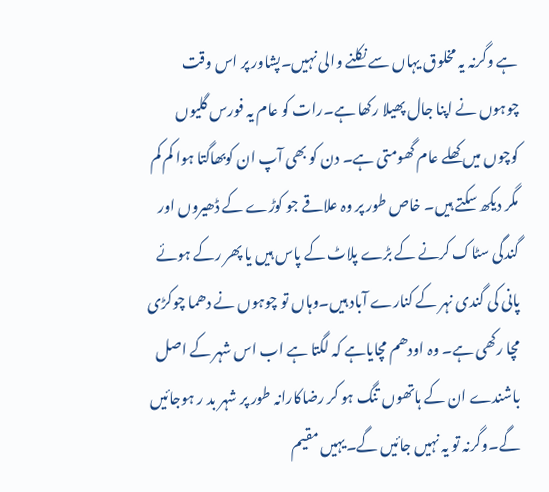ہے وگرنہ یہ مخلوق یہاں سے نکلنے والی نہیں۔پشاور پر اس وقت چوہوں نے اپنا جال پھیلا رکھا ہے۔رات کو عام یہ فورس گلیوں کوچوں میں کھلے عام گھومتی ہے۔ دن کو بھی آپ ان کوبھاگتا ہوا کم کم مگر دیکھ سکتے ہیں۔ خاص طور پر وہ علاقے جو کوڑے کے ڈھیروں اور گندگی سٹاک کرنے کے بڑے پلاٹ کے پاس ہیں یا پھر رکے ہوئے پانی کی گندی نہر کے کنارے آباد ہیں۔وہاں تو چوہوں نے دھما چوکڑی مچا رکھی ہے۔ وہ اودھم مچایاہے کہ لگتا ہے اب اس شہر کے اصل باشندے ان کے ہاتھوں تنگ ہو کر رضاکارانہ طور پر شہر بد ر ہوجائیں گے۔وگرنہ تو یہ نہیں جائیں گے۔یہیں مقیم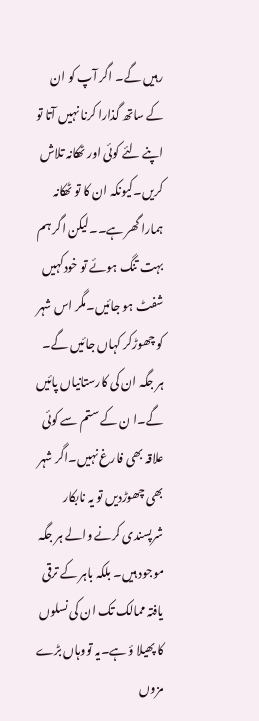رہیں گے۔ اگر آپ کو ان کے ساتھ گذارا کرنا نہیں آتا تو اپنے لئے کوئی اور ٹھکانہ تلاش کریں۔کیونکہ ان کا تو ٹھکانہ ہمارا گھر ہے۔۔لیکن اگر ہم بہت تنگ ہوئے تو خودکہیں شفٹ ہو جائیں۔مگر اس شہر کو چھوڑکر کہاں جائیں گے۔ ہر جگہ ان کی کارستانیاں پائیں گے۔ا ن کے ستم سے کوئی علاقہ بھی فارغ نہیں۔اگر شہر بھی چھوڑدیں تو یہ نابکار شرپسندی کرنے والے ہر جگہ موجود ہیں۔ بلکہ باہر کے ترقی یافتہ ممالک تک ان کی نسلوں کا پھیلا ؤ ہے۔یہ تووہاں بڑے مزوں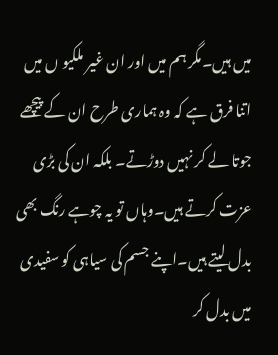میں ہیں۔مگر ہم میں اور ان غیر ملکیو ں میں اتنا فرق ہے کہ وہ ہماری طرح ان کے پیچھے جوتا لے کر نہیں دوڑتے۔ بلکہ ان کی بڑی عزت کرتے ہیں۔وہاں تو یہ چوہے رنگ بھی بدل لیتے ہیں۔اپنے جسم کی سیاہی کو سفیدی میں بدل کر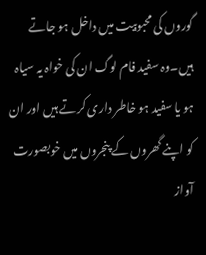گوروں کی محبوبیت میں داخل ہو جاتے ہیں۔وہ سفید فام لوگ ان کی خواہ یہ سیاہ ہو یا سفید ہو خاطر داری کرتے ہیں اور ان کو اپنے گھروں کے پنجروں میں خوبصورت آواز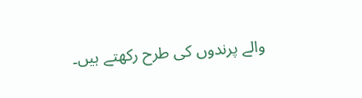والے پرندوں کی طرح رکھتے ہیں۔